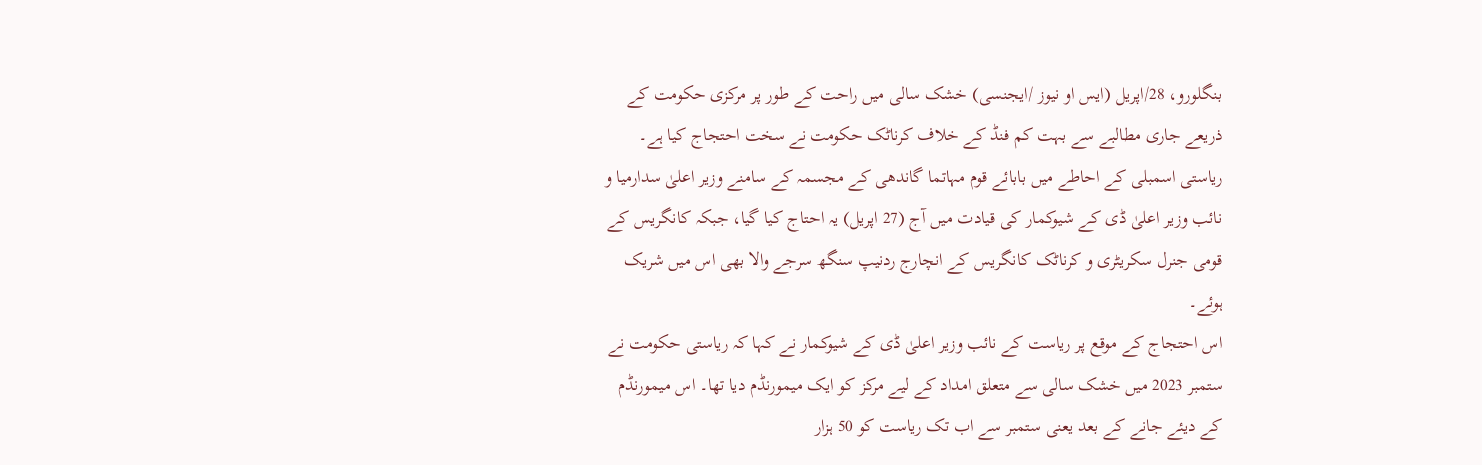بنگلورو، 28/اپریل (ایس او نیوز /ایجنسی) خشک سالی میں راحت کے طور پر مرکزی حکومت کے ذریعے جاری مطالبے سے بہت کم فنڈ کے خلاف کرناٹک حکومت نے سخت احتجاج کیا ہے۔ ریاستی اسمبلی کے احاطے میں بابائے قوم مہاتما گاندھی کے مجسمہ کے سامنے وزیر اعلیٰ سدارمیا و نائب وزیر اعلیٰ ڈی کے شیوکمار کی قیادت میں آج (27 اپریل) یہ احتاج کیا گیا، جبکہ کانگریس کے قومی جنرل سکریٹری و کرناٹک کانگریس کے انچارج ردنیپ سنگھ سرجے والا بھی اس میں شریک ہوئے۔
اس احتجاج کے موقع پر ریاست کے نائب وزیر اعلیٰ ڈی کے شیوکمار نے کہا کہ ریاستی حکومت نے ستمبر 2023 میں خشک سالی سے متعلق امداد کے لیے مرکز کو ایک میمورنڈم دیا تھا۔ اس میمورنڈم کے دیئے جانے کے بعد یعنی ستمبر سے اب تک ریاست کو 50 ہزار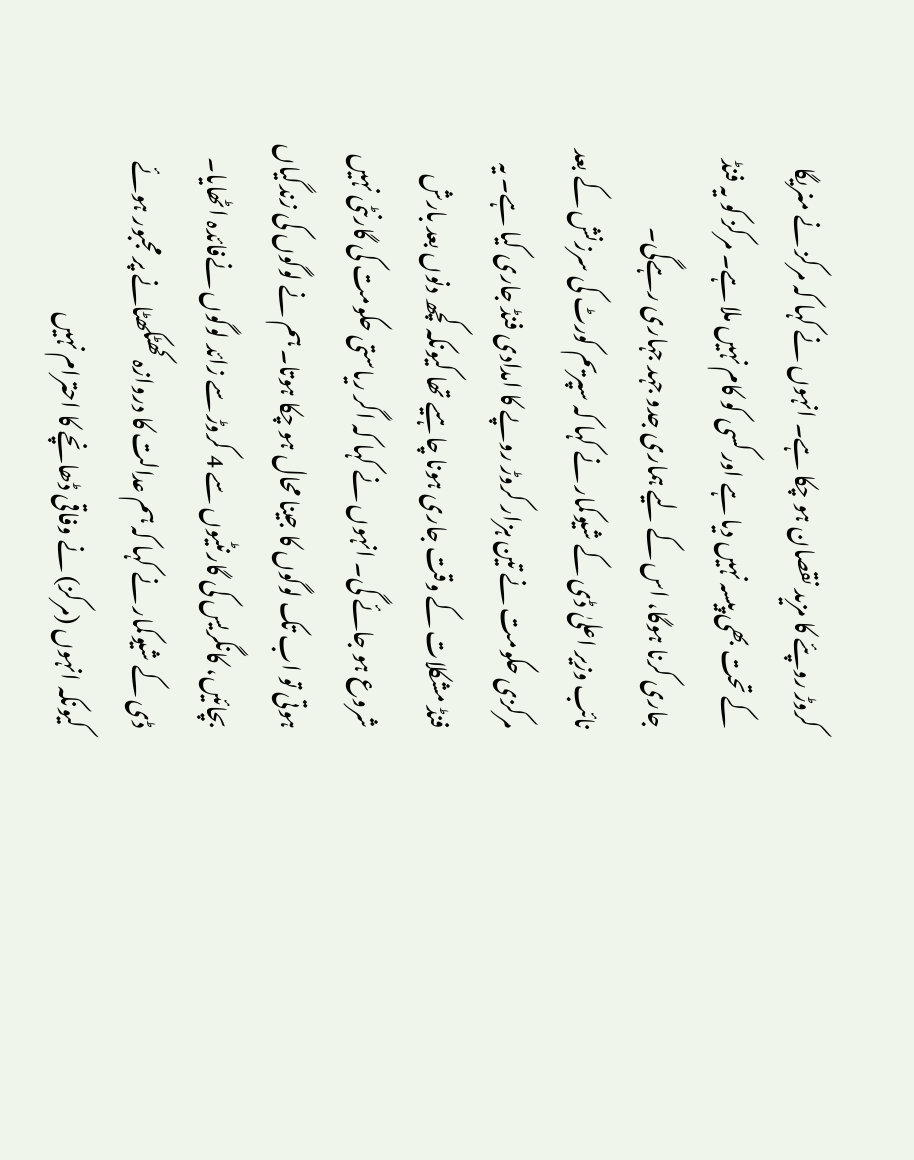کروڑ روپئے کا مزید نقصان ہو چکا ہے۔ انہوں نے کہا کہ مرکز نے منریگا کے تحت بھی پیسہ نہیں دیا ہے اور کسی کو کام نہیں ملا ہے۔ مرکز کو یہ فنڈ جاری کرنا ہوگا، اس کے لیے ہماری جدو جہد جہاری رہےگی۔
نائب وزیر اعلیٰ ڈی کے شیوکمار نے کہا کہ سپریم کورٹ کی سرزنش کے بعد مرکزی حکومت نے تین ہزار کروڑ روپے کا امدادی فنڈ جاری کیا ہے۔ یہ فنڈ مشکلات کے وقت جاری ہونا چاہیے تھا کیونکہ کچھ دنوں بعد بارش شروع ہو جائے گی۔ انہوں نے کہا کہ اگر ریاستی حکومت کی گارنٹی نہیں ہوتی تو اب تک لوگوں کا جینا محال ہو چکا ہوتا۔ ہم نے لوگوں کی زندگیاں بچائیں، کانگریس کی گارنٹیوں سے 4 کروڑ سے زائد لوگوں نےفائدہ اٹھایا۔
ڈی کے شیوکمار نے کہا کہ ہم عدالت کا دروازہ کھٹکھٹانے پر مجبور ہوئے کیونکہ انہوں (مرکز) نے وفاقی ڈھانچے کا احترام نہیں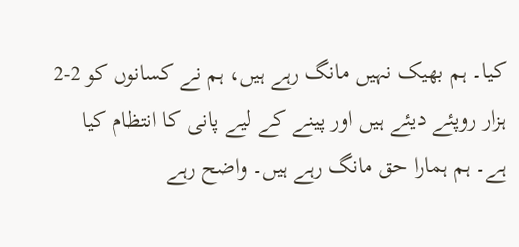کیا۔ ہم بھیک نہیں مانگ رہے ہیں، ہم نے کسانوں کو 2-2 ہزار روپئے دیئے ہیں اور پینے کے لیے پانی کا انتظام کیا ہے۔ ہم ہمارا حق مانگ رہے ہیں۔ واضح رہے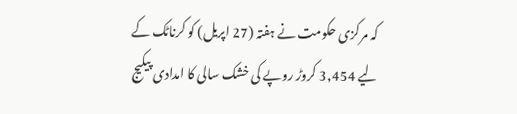کہ مرکزی حکومت نے ہفتہ (27 اپریل) کو کرناٹک کے لیے 3,454 کروڑ روپے کی خشک سالی کا امدادی پیکیج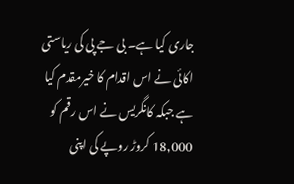جاری کیا ہے۔ بی جے پی کی ریاستی اکائی نے اس اقدام کا خیرمقدم کیا ہے جبکہ کانگریس نے اس رقم کو 18,000 کروڑ روپے کی اپنی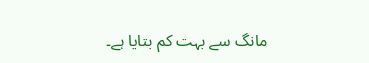مانگ سے بہت کم بتایا ہے۔